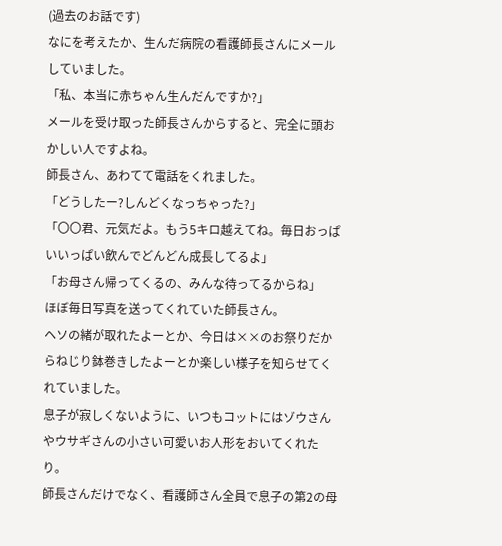(過去のお話です)
なにを考えたか、生んだ病院の看護師長さんにメールしていました。
「私、本当に赤ちゃん生んだんですか?」
メールを受け取った師長さんからすると、完全に頭おかしい人ですよね。
師長さん、あわてて電話をくれました。
「どうしたー?しんどくなっちゃった?」
「〇〇君、元気だよ。もう5キロ越えてね。毎日おっぱいいっぱい飲んでどんどん成長してるよ」
「お母さん帰ってくるの、みんな待ってるからね」
ほぼ毎日写真を送ってくれていた師長さん。
ヘソの緒が取れたよーとか、今日は××のお祭りだからねじり鉢巻きしたよーとか楽しい様子を知らせてくれていました。
息子が寂しくないように、いつもコットにはゾウさんやウサギさんの小さい可愛いお人形をおいてくれたり。
師長さんだけでなく、看護師さん全員で息子の第2の母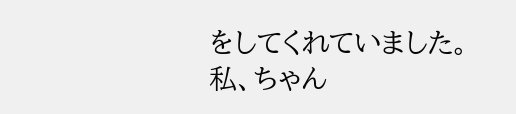をしてくれていました。
私、ちゃん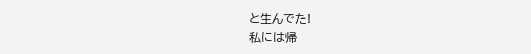と生んでた!
私には帰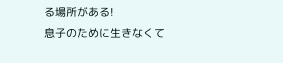る場所がある!
息子のために生きなくて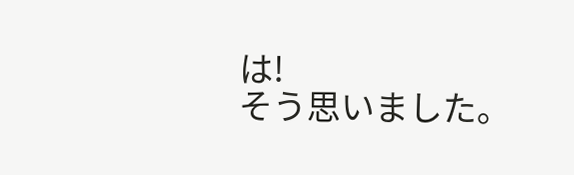は!
そう思いました。